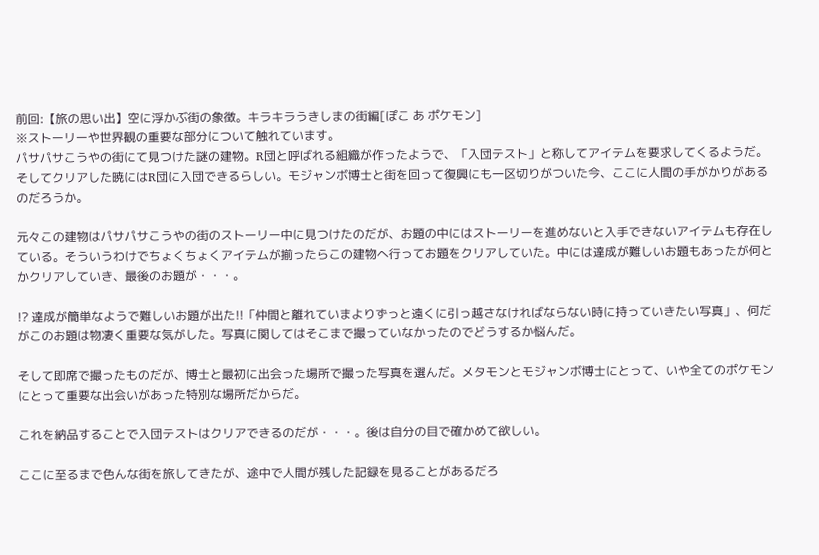前回:【旅の思い出】空に浮かぶ街の象徴。キラキラうきしまの街編[ぽこ あ ポケモン]
※ストーリーや世界観の重要な部分について触れています。
パサパサこうやの街にて見つけた謎の建物。R団と呼ばれる組織が作ったようで、「入団テスト」と称してアイテムを要求してくるようだ。そしてクリアした暁にはR団に入団できるらしい。モジャンボ博士と街を回って復興にも一区切りがついた今、ここに人間の手がかりがあるのだろうか。

元々この建物はパサパサこうやの街のストーリー中に見つけたのだが、お題の中にはストーリーを進めないと入手できないアイテムも存在している。そういうわけでちょくちょくアイテムが揃ったらこの建物へ行ってお題をクリアしていた。中には達成が難しいお題もあったが何とかクリアしていき、最後のお題が・・・。

!? 達成が簡単なようで難しいお題が出た!!「仲間と離れていまよりずっと遠くに引っ越さなければならない時に持っていきたい写真」、何だがこのお題は物凄く重要な気がした。写真に関してはそこまで撮っていなかったのでどうするか悩んだ。

そして即席で撮ったものだが、博士と最初に出会った場所で撮った写真を選んだ。メタモンとモジャンボ博士にとって、いや全てのポケモンにとって重要な出会いがあった特別な場所だからだ。

これを納品することで入団テストはクリアできるのだが・・・。後は自分の目で確かめて欲しい。

ここに至るまで色んな街を旅してきたが、途中で人間が残した記録を見ることがあるだろ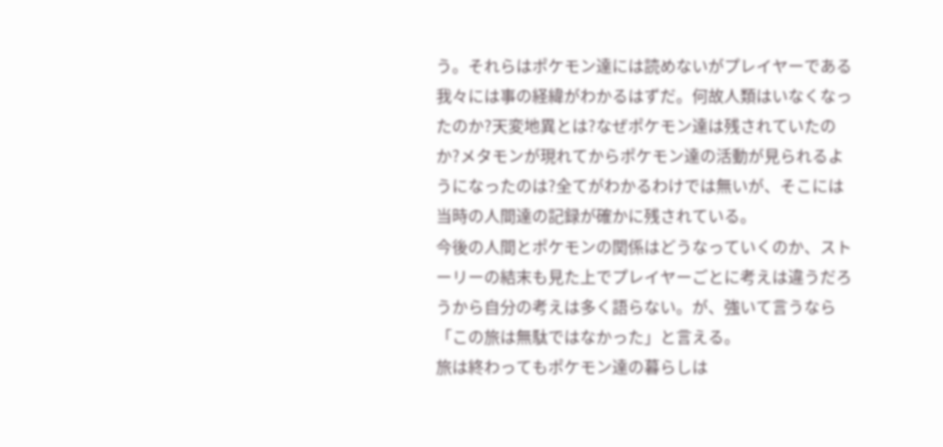う。それらはポケモン達には読めないがプレイヤーである我々には事の経緯がわかるはずだ。何故人類はいなくなったのか?天変地異とは?なぜポケモン達は残されていたのか?メタモンが現れてからポケモン達の活動が見られるようになったのは?全てがわかるわけでは無いが、そこには当時の人間達の記録が確かに残されている。
今後の人間とポケモンの関係はどうなっていくのか、ストーリーの結末も見た上でプレイヤーごとに考えは違うだろうから自分の考えは多く語らない。が、強いて言うなら「この旅は無駄ではなかった」と言える。
旅は終わってもポケモン達の暮らしは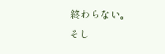終わらない。
そし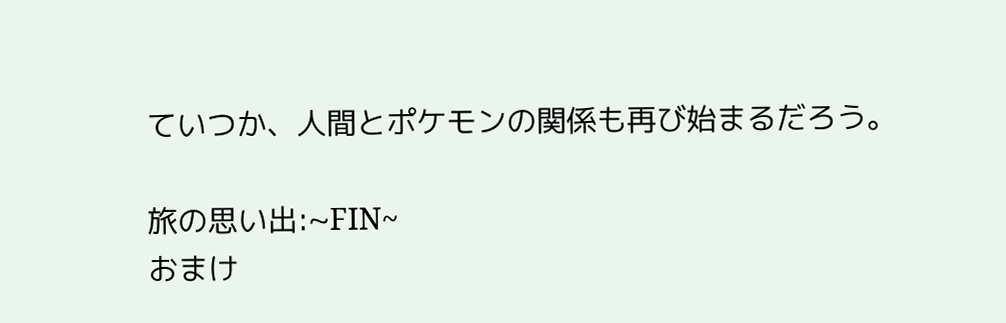ていつか、人間とポケモンの関係も再び始まるだろう。

旅の思い出:~FIN~
おまけ